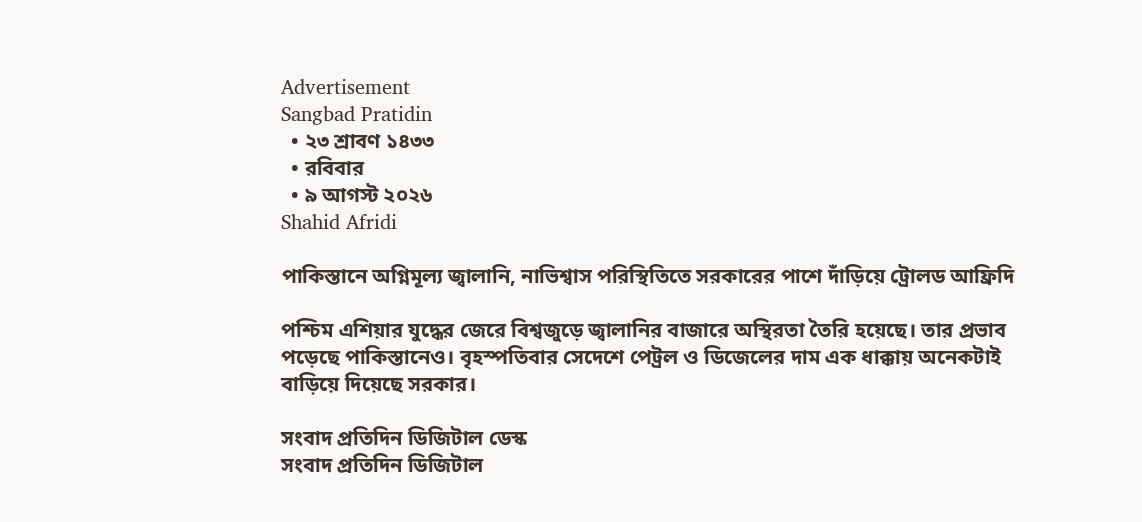Advertisement
Sangbad Pratidin
  • ২৩ শ্রাবণ ১৪৩৩
  • রবিবার
  • ৯ আগস্ট ২০২৬
Shahid Afridi

পাকিস্তানে অগ্নিমূল্য জ্বালানি, নাভিশ্বাস পরিস্থিতিতে সরকারের পাশে দাঁড়িয়ে ট্রোলড আফ্রিদি

পশ্চিম এশিয়ার যুদ্ধের জেরে বিশ্বজুড়ে জ্বালানির বাজারে অস্থিরতা তৈরি হয়েছে। তার প্রভাব পড়েছে পাকিস্তানেও। বৃহস্পতিবার সেদেশে পেট্রল ও ডিজেলের দাম এক ধাক্কায় অনেকটাই বাড়িয়ে দিয়েছে সরকার।

সংবাদ প্রতিদিন ডিজিটাল ডেস্ক
সংবাদ প্রতিদিন ডিজিটাল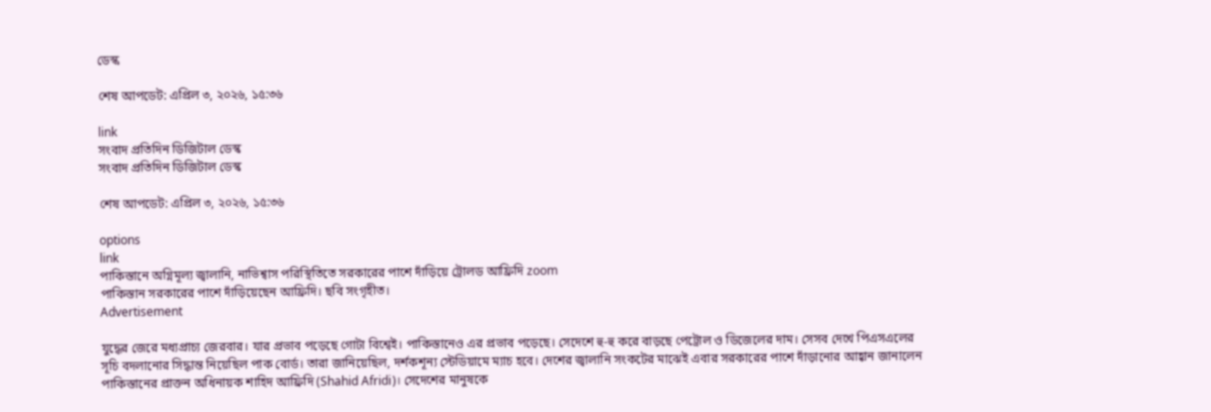ডেস্ক

শেষ আপডেট: এপ্রিল ৩, ২০২৬, ১৫:৩৬

link
সংবাদ প্রতিদিন ডিজিটাল ডেস্ক
সংবাদ প্রতিদিন ডিজিটাল ডেস্ক

শেষ আপডেট: এপ্রিল ৩, ২০২৬, ১৫:৩৬

options
link
পাকিস্তানে অগ্নিমূল্য জ্বালানি, নাভিশ্বাস পরিস্থিতিতে সরকারের পাশে দাঁড়িয়ে ট্রোলড আফ্রিদি zoom
পাকিস্তান সরকারের পাশে দাঁড়িয়েছেন আফ্রিদি। ছবি সংগৃহীত।
Advertisement

যুদ্ধের জেরে মধ্যপ্রাচ্য জেরবার। যার প্রভাব পড়েছে গোটা বিশ্বেই। পাকিস্তানেও এর প্রভাব পড়েছে। সেদেশে হু-হু করে বাড়ছে পেট্রোল ও ডিজেলের দাম। সেসব দেখে পিএসএলের সূচি বদলানোর সিদ্ধান্ত নিয়েছিল পাক বোর্ড। তারা জানিয়েছিল, দর্শকশূন্য স্টেডিয়ামে ম্যাচ হবে। দেশের জ্বালানি সংকটের মাঝেই এবার সরকারের পাশে দাঁড়ানোর আহ্বান জানালেন পাকিস্তানের প্রাক্তন অধিনায়ক শাহিদ আফ্রিদি (Shahid Afridi)। সেদেশের মানুষকে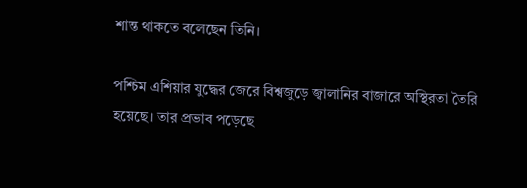শান্ত থাকতে বলেছেন তিনি।

পশ্চিম এশিয়ার যুদ্ধের জেরে বিশ্বজুড়ে জ্বালানির বাজারে অস্থিরতা তৈরি হয়েছে। তার প্রভাব পড়েছে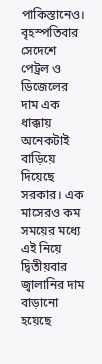পাকিস্তানেও। বৃহস্পতিবার সেদেশে পেট্রল ও ডিজেলের দাম এক ধাক্কায় অনেকটাই বাড়িয়ে দিয়েছে সরকার। এক মাসেরও কম সময়ের মধ্যে এই নিয়ে দ্বিতীয়বার জ্বালানির দাম বাড়ানো হয়েছে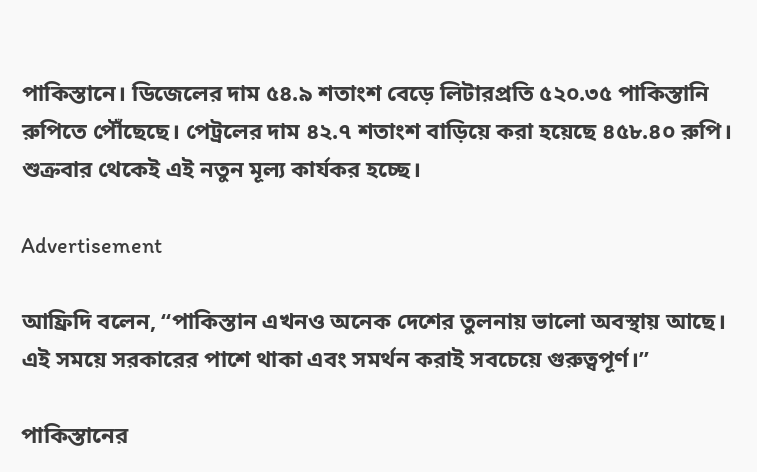পাকিস্তানে। ডিজেলের দাম ৫৪.৯ শতাংশ বেড়ে লিটারপ্রতি ৫২০.৩৫ পাকিস্তানি রুপিতে পৌঁছেছে। পেট্রলের দাম ৪২.৭ শতাংশ বাড়িয়ে করা হয়েছে ৪৫৮.৪০ রুপি। শুক্রবার থেকেই এই নতুন মূল্য কার্যকর হচ্ছে।

Advertisement

আফ্রিদি বলেন, “পাকিস্তান এখনও অনেক দেশের তুলনায় ভালো অবস্থায় আছে। এই সময়ে সরকারের পাশে থাকা এবং সমর্থন করাই সবচেয়ে গুরুত্বপূর্ণ।”

পাকিস্তানের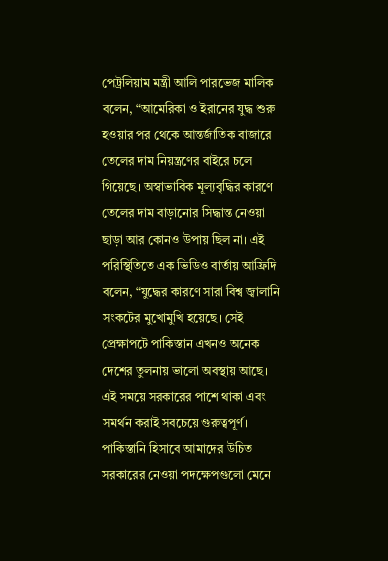পেট্রলিয়াম মন্ত্রী আলি পারভেজ মালিক বলেন, “আমেরিকা ও ইরানের যুদ্ধ শুরু হওয়ার পর থেকে আন্তর্জাতিক বাজারে তেলের দাম নিয়ন্ত্রণের বাইরে চলে গিয়েছে। অস্বাভাবিক মূল্যবৃদ্ধির কারণে তেলের দাম বাড়ানোর সিদ্ধান্ত নেওয়া ছাড়া আর কোনও উপায় ছিল না। এই পরিস্থিতিতে এক ভিডিও বার্তায় আফ্রিদি বলেন, “যুদ্ধের কারণে সারা বিশ্ব জ্বালানি সংকটের মুখোমুখি হয়েছে। সেই প্রেক্ষাপটে পাকিস্তান এখনও অনেক দেশের তুলনায় ভালো অবস্থায় আছে। এই সময়ে সরকারের পাশে থাকা এবং সমর্থন করাই সবচেয়ে গুরুত্বপূর্ণ। পাকিস্তানি হিসাবে আমাদের উচিত সরকারের নেওয়া পদক্ষেপগুলো মেনে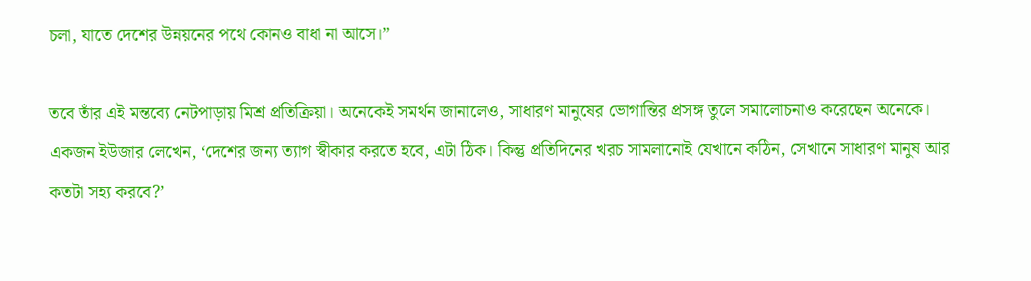চলা, যাতে দেশের উন্নয়নের পথে কোনও বাধা না আসে।”

তবে তাঁর এই মন্তব্যে নেটপাড়ায় মিশ্র প্রতিক্রিয়া। অনেকেই সমর্থন জানালেও, সাধারণ মানুষের ভোগান্তির প্রসঙ্গ তুলে সমালোচনাও করেছেন অনেকে। একজন ইউজার লেখেন, ‘দেশের জন্য ত্যাগ স্বীকার করতে হবে, এটা ঠিক। কিন্তু প্রতিদিনের খরচ সামলানোই যেখানে কঠিন, সেখানে সাধারণ মানুষ আর কতটা সহ্য করবে?’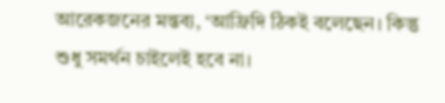আরেকজনের মন্তব্য, ‘আফ্রিদি ঠিকই বলেছেন। কিন্তু শুধু সমর্থন চাইলেই হবে না।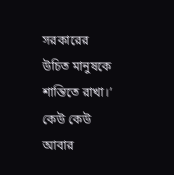সরকারের উচিত মানুষকে শান্তিতে রাখা।’ কেউ কেউ আবার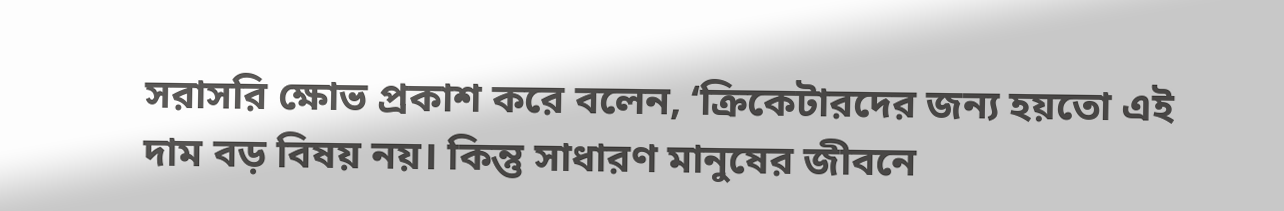সরাসরি ক্ষোভ প্রকাশ করে বলেন, ‘ক্রিকেটারদের জন্য হয়তো এই দাম বড় বিষয় নয়। কিন্তু সাধারণ মানুষের জীবনে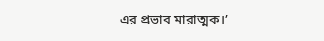এর প্রভাব মারাত্মক।’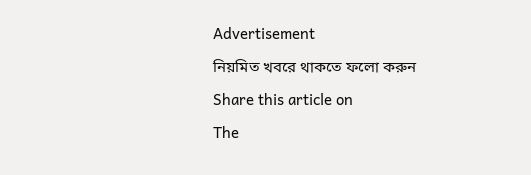Advertisement

নিয়মিত খবরে থাকতে ফলো করুন

Share this article on

The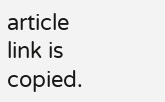article link is copied.